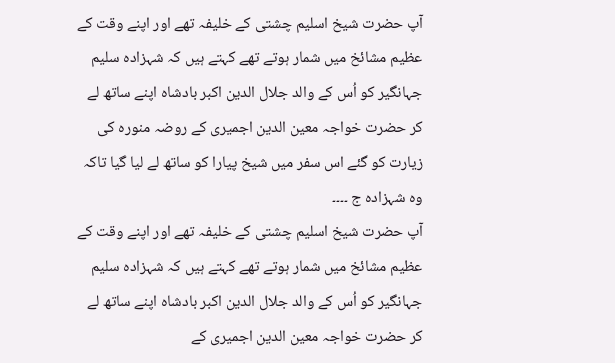آپ حضرت شیخ اسلیم چشتی کے خلیفہ تھے اور اپنے وقت کے عظیم مشائخ میں شمار ہوتے تھے کہتے ہیں کہ شہزادہ سلیم جہانگیر کو اُس کے والد جلال الدین اکبر بادشاہ اپنے ساتھ لے کر حضرت خواجہ معین الدین اجمیری کے روضہ منورہ کی زیارت کو گئے اس سفر میں شیخ پیارا کو ساتھ لے لیا گیا تاکہ وہ شہزادہ ج ۔۔۔۔
آپ حضرت شیخ اسلیم چشتی کے خلیفہ تھے اور اپنے وقت کے عظیم مشائخ میں شمار ہوتے تھے کہتے ہیں کہ شہزادہ سلیم جہانگیر کو اُس کے والد جلال الدین اکبر بادشاہ اپنے ساتھ لے کر حضرت خواجہ معین الدین اجمیری کے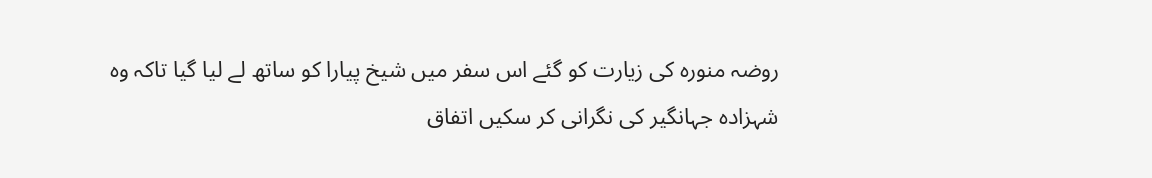روضہ منورہ کی زیارت کو گئے اس سفر میں شیخ پیارا کو ساتھ لے لیا گیا تاکہ وہ شہزادہ جہانگیر کی نگرانی کر سکیں اتفاق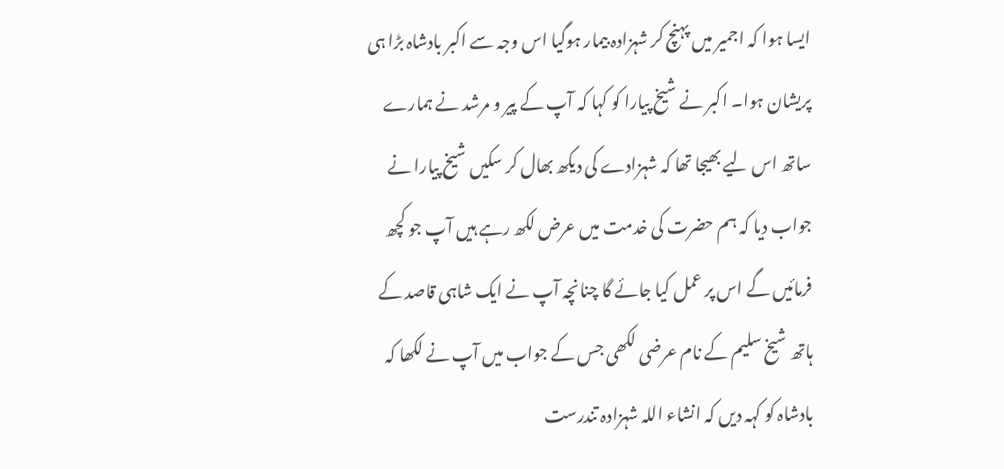ایسا ہوا کہ اجمیر میں پہنچ کر شہزادہ بیمار ہوگیا اس وجہ سے اکبر بادشاہ بڑا ہی پریشان ہوا۔ اکبر نے شیخ پیارا کو کہا کہ آپ کے پیر و مرشد نے ہمارے ساتھ اس لیے بھیجا تھا کہ شہزادے کی دیکھ بھال کر سکیں شیخ پیارا نے جواب دیا کہ ہم حضرت کی خدمت میں عرض لکھ رہے ہیں آپ جو کچھ فرمائیں گے اس پر عمل کیا جائے گا چنانچہ آپ نے ایک شاہی قاصد کے ہاتھ شیخ سلیم کے نام عرضی لکھی جس کے جواب میں آپ نے لکھا کہ بادشاہ کو کہہ دیں کہ انشاء اللہ شہزادہ تندرست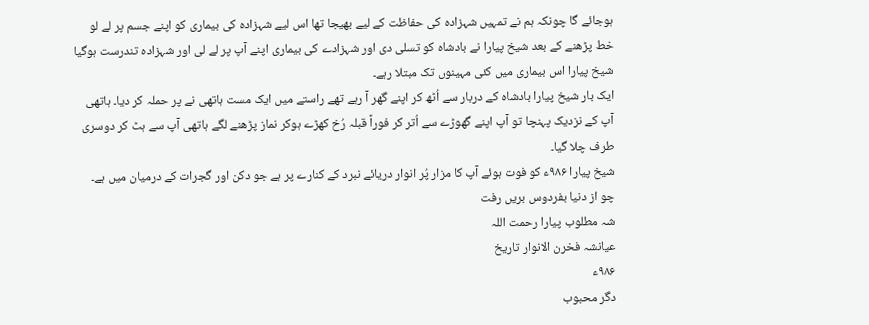ہوجائے گا چونکہ ہم نے تمہیں شہزادہ کی حفاظت کے لیے بھیجا تھا اس لیے شہزادہ کی بیماری کو اپنے جسم پر لے لو خط پڑھنے کے بعد شیخ پیارا نے بادشاہ کو تسلی دی اور شہزادے کی بیماری اپنے آپ پر لے لی اور شہزادہ تندرست ہوگیا شیخ پیارا اس بیماری میں کئی مہینوں تک مبتلا رہے۔
ایک بار شیخ پیارا بادشاہ کے دربار سے اُٹھ کر اپنے گھر آ رہے تھے راستے میں ایک مست ہاتھی نے پر حملہ کر دیا۔ ہاتھی آپ کے نزدیک پہنچا تو آپ اپنے گھوڑے سے اُتر کر فوراً قبلہ رُخ کھڑے ہوکر نماز پڑھنے لگے ہاتھی آپ سے ہٹ کر دوسری طرف چلا گیا۔
شیخ پیارا ۹۸۶ء کو فوت ہوئے آپ کا مزار پُر انوار دریائے نبرد کے کنارے پر ہے جو دکن اور گجرات کے درمیان میں ہے۔
چو از دنیا بفردوس بریں رفت
شہ مطلوب پیارا رحمت اللہ
عیانشہ فخرن الانوار تاریخ
۹۸۶ء
دگر محبوب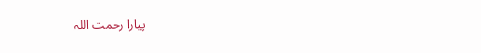پیارا رحمت اللہ